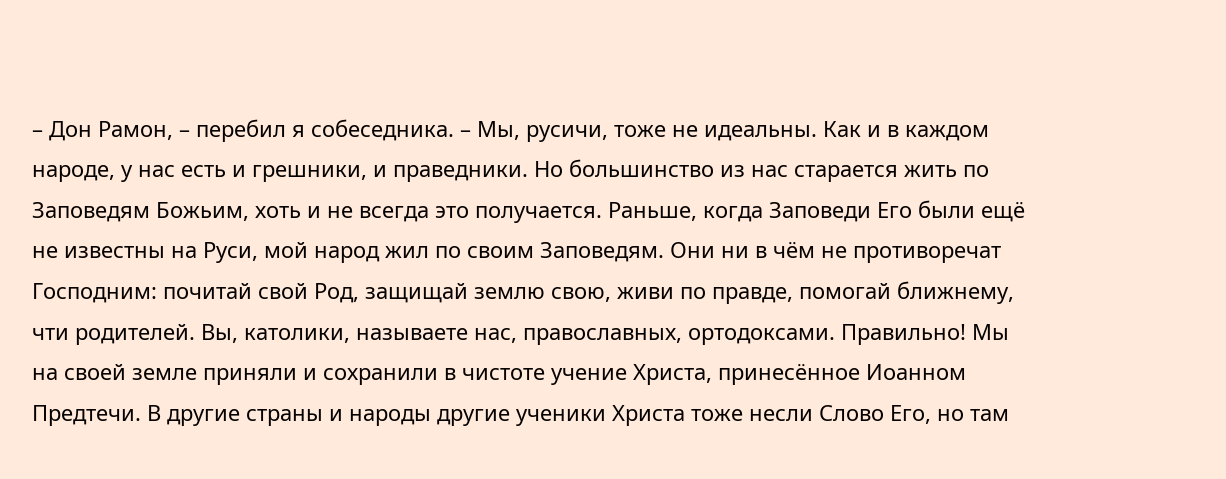– Дон Рамон, – перебил я собеседника. – Мы, русичи, тоже не идеальны. Как и в каждом народе, у нас есть и грешники, и праведники. Но большинство из нас старается жить по Заповедям Божьим, хоть и не всегда это получается. Раньше, когда Заповеди Его были ещё не известны на Руси, мой народ жил по своим Заповедям. Они ни в чём не противоречат Господним: почитай свой Род, защищай землю свою, живи по правде, помогай ближнему, чти родителей. Вы, католики, называете нас, православных, ортодоксами. Правильно! Мы на своей земле приняли и сохранили в чистоте учение Христа, принесённое Иоанном Предтечи. В другие страны и народы другие ученики Христа тоже несли Слово Его, но там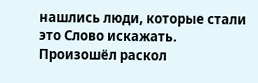нашлись люди, которые стали это Слово искажать. Произошёл раскол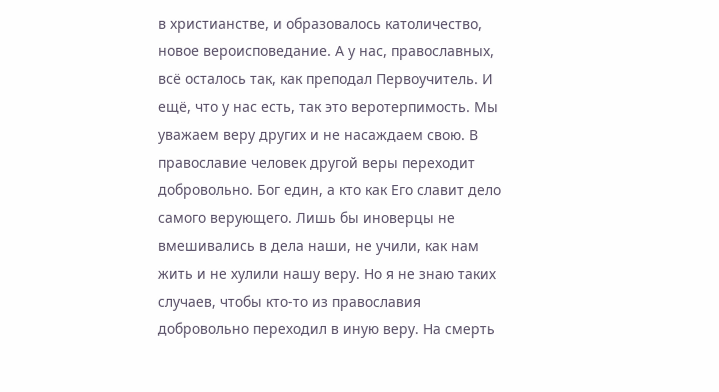в христианстве, и образовалось католичество, новое вероисповедание. А у нас, православных, всё осталось так, как преподал Первоучитель. И ещё, что у нас есть, так это веротерпимость. Мы уважаем веру других и не насаждаем свою. В православие человек другой веры переходит добровольно. Бог един, а кто как Его славит дело самого верующего. Лишь бы иноверцы не вмешивались в дела наши, не учили, как нам жить и не хулили нашу веру. Но я не знаю таких случаев, чтобы кто-то из православия добровольно переходил в иную веру. На смерть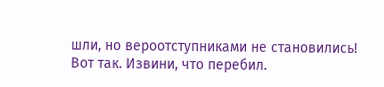шли, но вероотступниками не становились! Вот так. Извини, что перебил.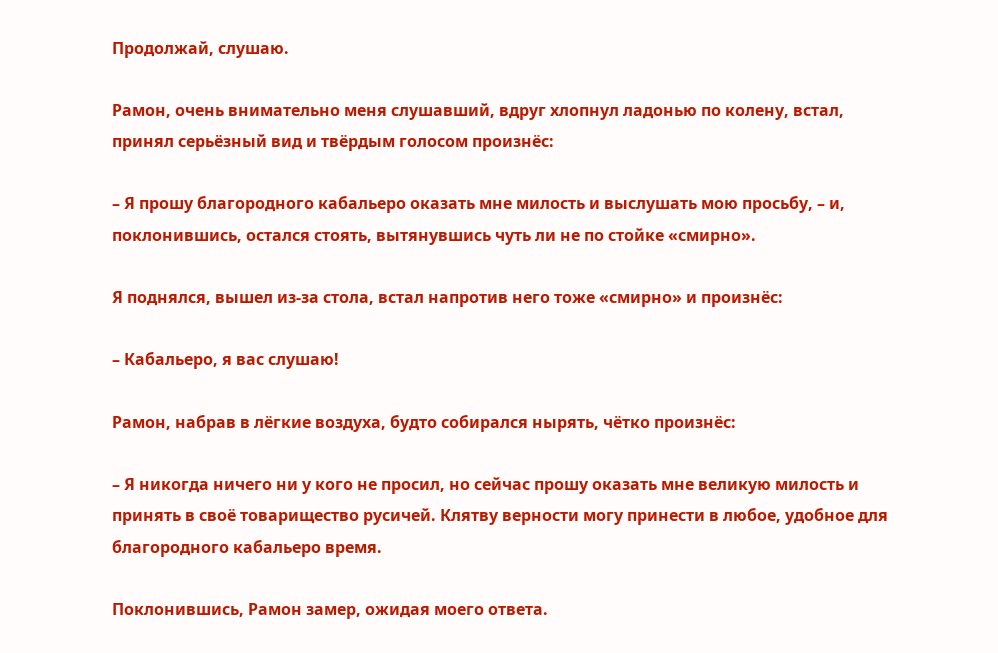Продолжай, слушаю.

Рамон, очень внимательно меня слушавший, вдруг хлопнул ладонью по колену, встал, принял серьёзный вид и твёрдым голосом произнёс:

– Я прошу благородного кабальеро оказать мне милость и выслушать мою просьбу, – и, поклонившись, остался стоять, вытянувшись чуть ли не по стойке «смирно».

Я поднялся, вышел из-за стола, встал напротив него тоже «смирно» и произнёс:

– Кабальеро, я вас слушаю!

Рамон, набрав в лёгкие воздуха, будто собирался нырять, чётко произнёс:

– Я никогда ничего ни у кого не просил, но сейчас прошу оказать мне великую милость и принять в своё товарищество русичей. Клятву верности могу принести в любое, удобное для благородного кабальеро время.

Поклонившись, Рамон замер, ожидая моего ответа.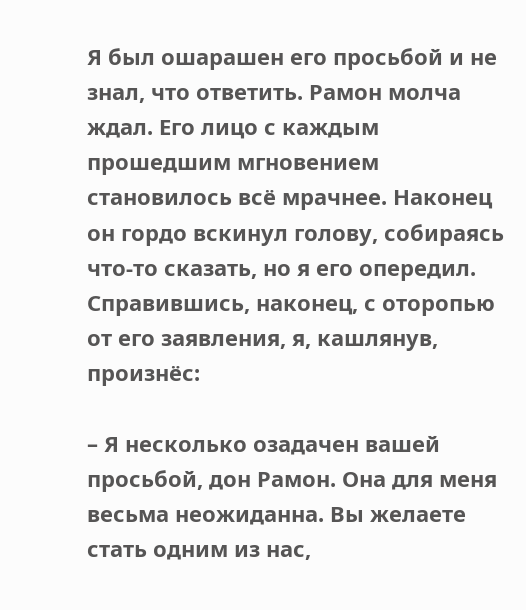Я был ошарашен его просьбой и не знал, что ответить. Рамон молча ждал. Его лицо с каждым прошедшим мгновением становилось всё мрачнее. Наконец он гордо вскинул голову, собираясь что-то сказать, но я его опередил. Справившись, наконец, с оторопью от его заявления, я, кашлянув, произнёс:

– Я несколько озадачен вашей просьбой, дон Рамон. Она для меня весьма неожиданна. Вы желаете стать одним из нас,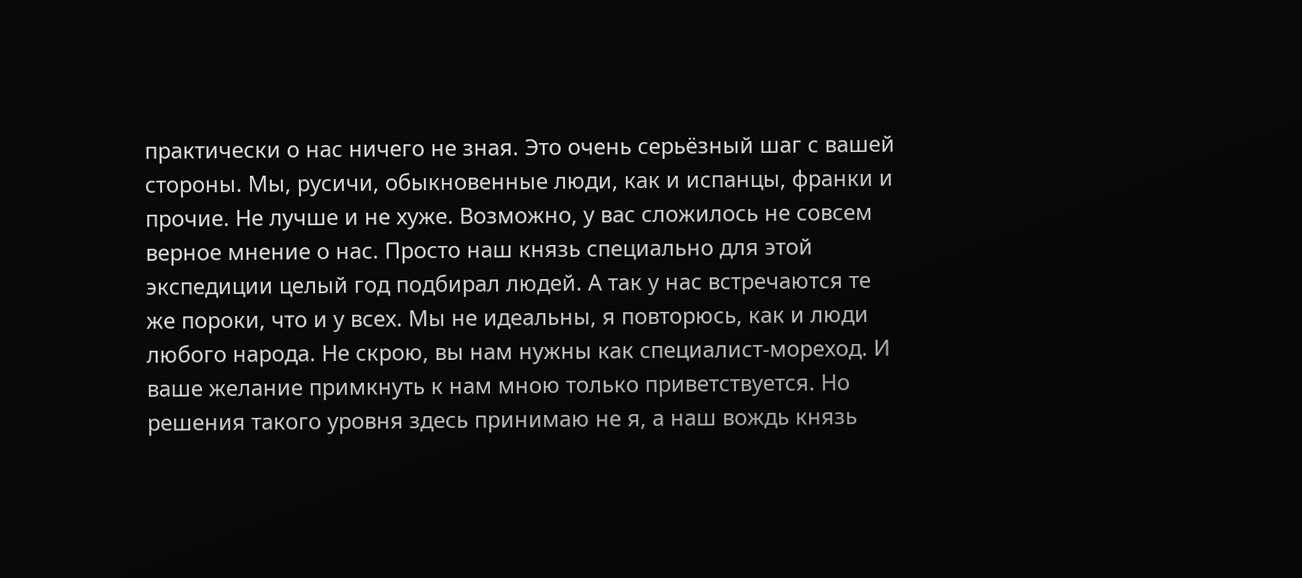практически о нас ничего не зная. Это очень серьёзный шаг с вашей стороны. Мы, русичи, обыкновенные люди, как и испанцы, франки и прочие. Не лучше и не хуже. Возможно, у вас сложилось не совсем верное мнение о нас. Просто наш князь специально для этой экспедиции целый год подбирал людей. А так у нас встречаются те же пороки, что и у всех. Мы не идеальны, я повторюсь, как и люди любого народа. Не скрою, вы нам нужны как специалист-мореход. И ваше желание примкнуть к нам мною только приветствуется. Но решения такого уровня здесь принимаю не я, а наш вождь князь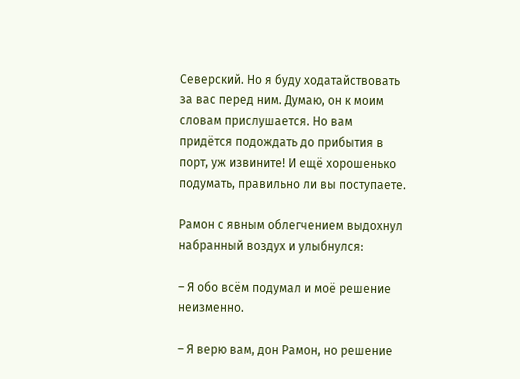Северский. Но я буду ходатайствовать за вас перед ним. Думаю, он к моим словам прислушается. Но вам придётся подождать до прибытия в порт, уж извините! И ещё хорошенько подумать, правильно ли вы поступаете.

Рамон с явным облегчением выдохнул набранный воздух и улыбнулся:

– Я обо всём подумал и моё решение неизменно.

– Я верю вам, дон Рамон, но решение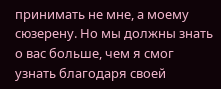принимать не мне, а моему сюзерену. Но мы должны знать о вас больше, чем я смог узнать благодаря своей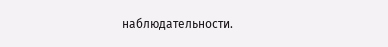наблюдательности.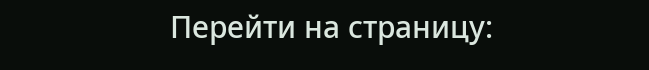Перейти на страницу: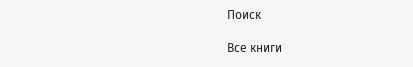Поиск

Все книги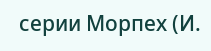серии Морпех (И.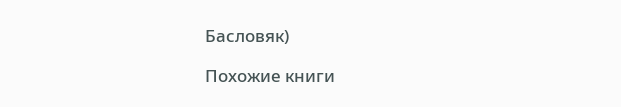Басловяк)

Похожие книги